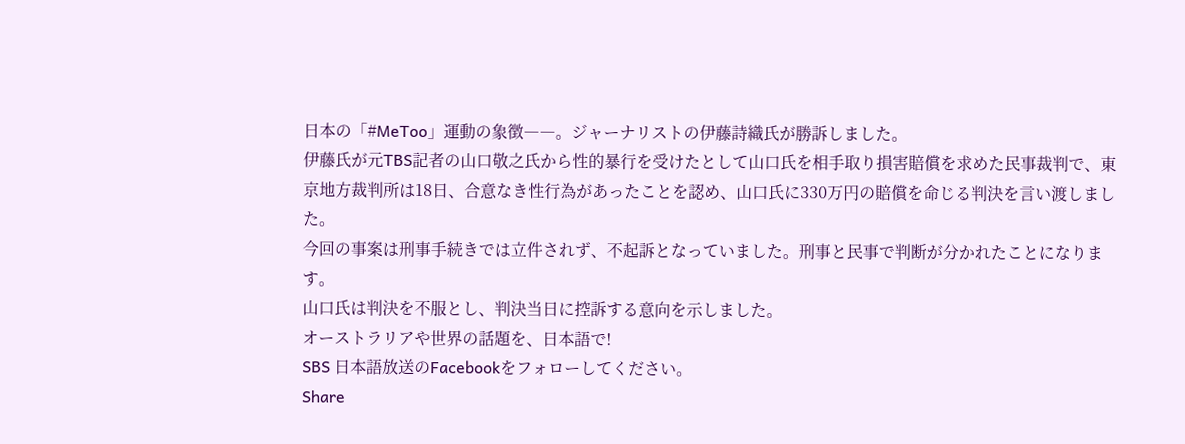日本の「#MeToo」運動の象徴――。ジャーナリストの伊藤詩織氏が勝訴しました。
伊藤氏が元TBS記者の山口敬之氏から性的暴行を受けたとして山口氏を相手取り損害賠償を求めた民事裁判で、東京地方裁判所は18日、合意なき性行為があったことを認め、山口氏に330万円の賠償を命じる判決を言い渡しました。
今回の事案は刑事手続きでは立件されず、不起訴となっていました。刑事と民事で判断が分かれたことになります。
山口氏は判決を不服とし、判決当日に控訴する意向を示しました。
オーストラリアや世界の話題を、日本語で!
SBS 日本語放送のFacebookをフォローしてください。
Share